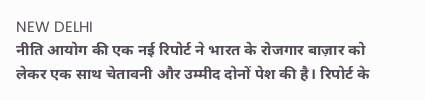NEW DELHI
नीति आयोग की एक नई रिपोर्ट ने भारत के रोजगार बाज़ार को लेकर एक साथ चेतावनी और उम्मीद दोनों पेश की है। रिपोर्ट के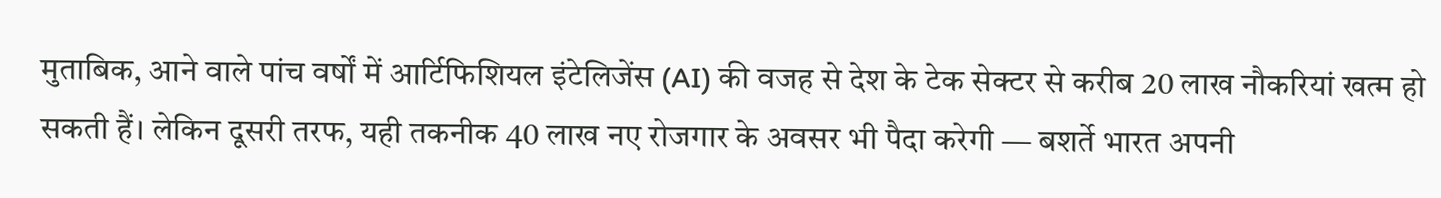मुताबिक, आने वाले पांच वर्षों में आर्टिफिशियल इंटेलिजेंस (AI) की वजह से देश के टेक सेक्टर से करीब 20 लाख नौकरियां खत्म हो सकती हैं। लेकिन दूसरी तरफ, यही तकनीक 40 लाख नए रोजगार के अवसर भी पैदा करेगी — बशर्ते भारत अपनी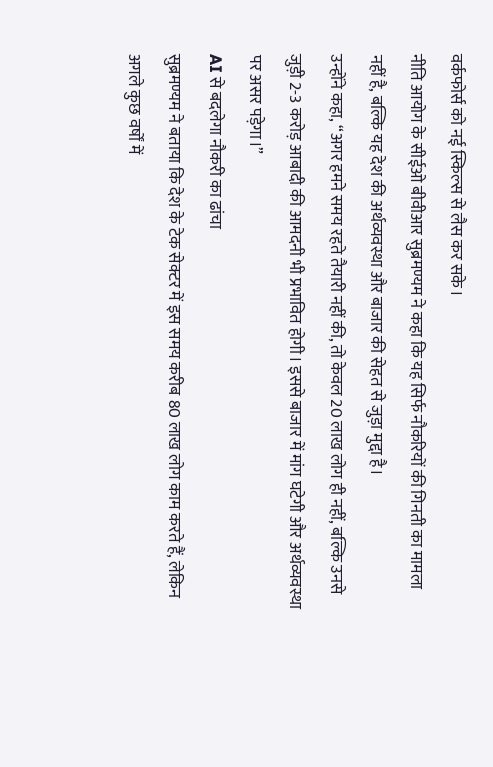वर्कफोर्स को नई स्किल्स से लैस कर सके।
नीति आयोग के सीईओ बीवीआर सुब्रमण्यम ने कहा कि यह सिर्फ नौकरियों की गिनती का मामला नहीं है, बल्कि यह देश की अर्थव्यवस्था और बाजार की सेहत से जुड़ा मुद्दा है।
उन्होंने कहा, “अगर हमने समय रहते तैयारी नहीं की, तो केवल 20 लाख लोग ही नहीं, बल्कि उनसे जुड़ी 2-3 करोड़ आबादी की आमदनी भी प्रभावित होगी। इससे बाजार में मांग घटेगी और अर्थव्यवस्था पर असर पड़ेगा।”
AI से बदलेगा नौकरी का ढांचा
सुब्रमण्यम ने बताया कि देश के टेक सेक्टर में इस समय करीब 80 लाख लोग काम करते हैं, लेकिन अगले कुछ वर्षों में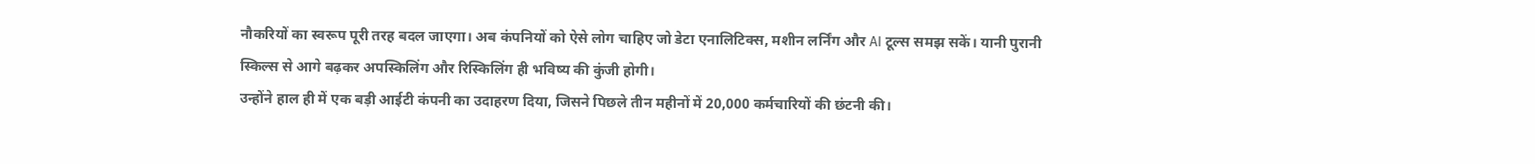नौकरियों का स्वरूप पूरी तरह बदल जाएगा। अब कंपनियों को ऐसे लोग चाहिए जो डेटा एनालिटिक्स, मशीन लर्निंग और AI टूल्स समझ सकें। यानी पुरानी स्किल्स से आगे बढ़कर अपस्किलिंग और रिस्किलिंग ही भविष्य की कुंजी होगी।
उन्होंने हाल ही में एक बड़ी आईटी कंपनी का उदाहरण दिया, जिसने पिछले तीन महीनों में 20,000 कर्मचारियों की छंटनी की।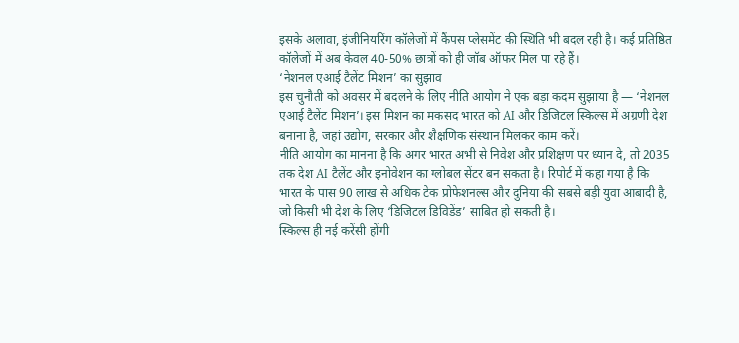इसके अलावा, इंजीनियरिंग कॉलेजों में कैंपस प्लेसमेंट की स्थिति भी बदल रही है। कई प्रतिष्ठित कॉलेजों में अब केवल 40-50% छात्रों को ही जॉब ऑफर मिल पा रहे हैं।
‘नेशनल एआई टैलेंट मिशन’ का सुझाव
इस चुनौती को अवसर में बदलने के लिए नीति आयोग ने एक बड़ा कदम सुझाया है — ‘नेशनल एआई टैलेंट मिशन’। इस मिशन का मकसद भारत को AI और डिजिटल स्किल्स में अग्रणी देश बनाना है, जहां उद्योग, सरकार और शैक्षणिक संस्थान मिलकर काम करें।
नीति आयोग का मानना है कि अगर भारत अभी से निवेश और प्रशिक्षण पर ध्यान दे, तो 2035 तक देश AI टैलेंट और इनोवेशन का ग्लोबल सेंटर बन सकता है। रिपोर्ट में कहा गया है कि भारत के पास 90 लाख से अधिक टेक प्रोफेशनल्स और दुनिया की सबसे बड़ी युवा आबादी है, जो किसी भी देश के लिए ‘डिजिटल डिविडेंड’ साबित हो सकती है।
स्किल्स ही नई करेंसी होंगी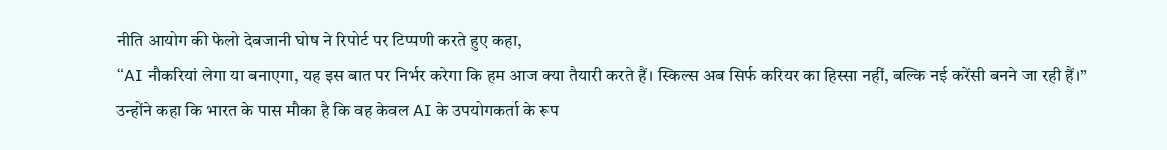नीति आयोग की फेलो देबजानी घोष ने रिपोर्ट पर टिप्पणी करते हुए कहा,
“AI नौकरियां लेगा या बनाएगा, यह इस बात पर निर्भर करेगा कि हम आज क्या तैयारी करते हैं। स्किल्स अब सिर्फ करियर का हिस्सा नहीं, बल्कि नई करेंसी बनने जा रही हैं।”
उन्होंने कहा कि भारत के पास मौका है कि वह केवल AI के उपयोगकर्ता के रूप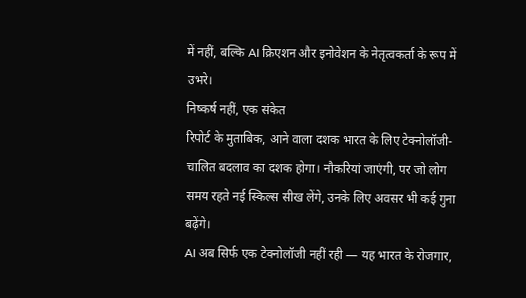में नहीं, बल्कि AI क्रिएशन और इनोवेशन के नेतृत्वकर्ता के रूप में उभरे।
निष्कर्ष नहीं, एक संकेत
रिपोर्ट के मुताबिक, आने वाला दशक भारत के लिए टेक्नोलॉजी-चालित बदलाव का दशक होगा। नौकरियां जाएंगी, पर जो लोग समय रहते नई स्किल्स सीख लेंगे, उनके लिए अवसर भी कई गुना बढ़ेंगे।
AI अब सिर्फ एक टेक्नोलॉजी नहीं रही — यह भारत के रोजगार,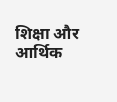शिक्षा और आर्थिक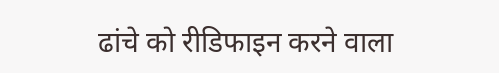ढांचे को रीडिफाइन करने वाला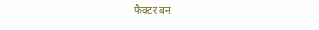फैक्टर बन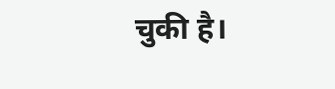चुकी है।